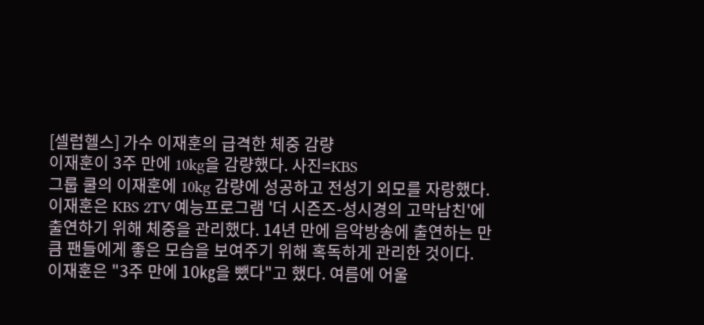[셀럽헬스] 가수 이재훈의 급격한 체중 감량
이재훈이 3주 만에 10kg을 감량했다. 사진=KBS
그룹 쿨의 이재훈에 10kg 감량에 성공하고 전성기 외모를 자랑했다.
이재훈은 KBS 2TV 예능프로그램 '더 시즌즈-성시경의 고막남친'에 출연하기 위해 체중을 관리했다. 14년 만에 음악방송에 출연하는 만큼 팬들에게 좋은 모습을 보여주기 위해 혹독하게 관리한 것이다.
이재훈은 "3주 만에 10㎏을 뺐다"고 했다. 여름에 어울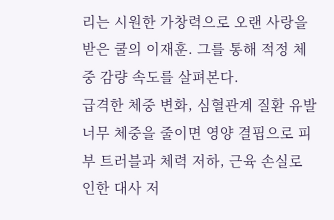리는 시원한 가창력으로 오랜 사랑을 받은 쿨의 이재훈. 그를 통해 적정 체중 감량 속도를 살펴본다.
급격한 체중 변화, 심혈관계 질환 유발
너무 체중을 줄이면 영양 결핍으로 피부 트러블과 체력 저하, 근육 손실로 인한 대사 저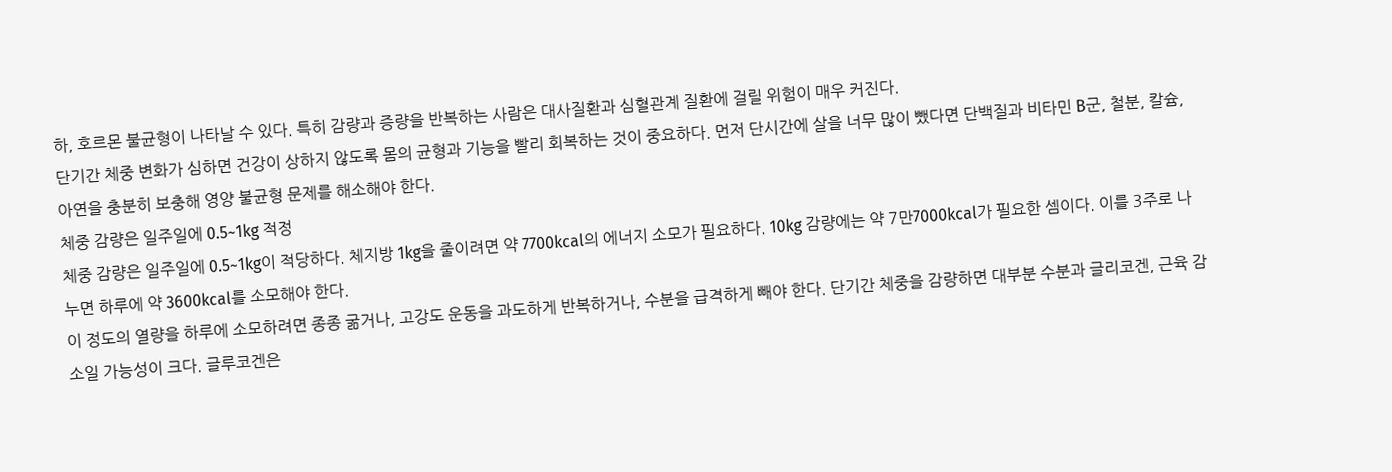하, 호르몬 불균형이 나타날 수 있다. 특히 감량과 증량을 반복하는 사람은 대사질환과 심혈관계 질환에 걸릴 위험이 매우 커진다.
단기간 체중 변화가 심하면 건강이 상하지 않도록 몸의 균형과 기능을 빨리 회복하는 것이 중요하다. 먼저 단시간에 살을 너무 많이 뺐다면 단백질과 비타민 B군, 철분, 칼슘, 아연을 충분히 보충해 영양 불균형 문제를 해소해야 한다.
체중 감량은 일주일에 0.5~1kg 적정
체중 감량은 일주일에 0.5~1kg이 적당하다. 체지방 1kg을 줄이려면 약 7700kcal의 에너지 소모가 필요하다. 10kg 감량에는 약 7만7000kcal가 필요한 셈이다. 이를 3주로 나누면 하루에 약 3600kcal를 소모해야 한다.
이 정도의 열량을 하루에 소모하려면 종종 굶거나, 고강도 운동을 과도하게 반복하거나, 수분을 급격하게 빼야 한다. 단기간 체중을 감량하면 대부분 수분과 글리코겐, 근육 감소일 가능성이 크다. 글루코겐은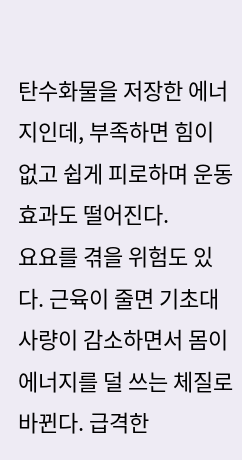탄수화물을 저장한 에너지인데, 부족하면 힘이 없고 쉽게 피로하며 운동 효과도 떨어진다.
요요를 겪을 위험도 있다. 근육이 줄면 기초대사량이 감소하면서 몸이 에너지를 덜 쓰는 체질로 바뀐다. 급격한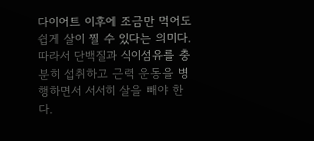다이어트 이후에 조금만 먹어도 쉽게 살이 찔 수 있다는 의미다. 따라서 단백질과 식이섬유를 충분히 섭취하고 근력 운동을 병행하면서 서서히 살을 빼야 한다.